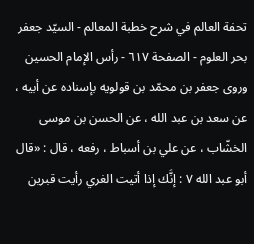تحفة العالم في شرح خطبة المعالم - السيّد جعفر بحر العلوم - الصفحة ٦١٧ - رأس الإمام الحسين
وروی جعفر بن محمّد بن قولویه بإسناده عن أبيه ، عن سعد بن عبد الله ، عن الحسن بن موسی الخشّاب ، عن علي بن أسباط ، رفعه ، قال : «قال أبو عبد الله ٧ : إنَّك إذا أتيت الغري رأيت قبرين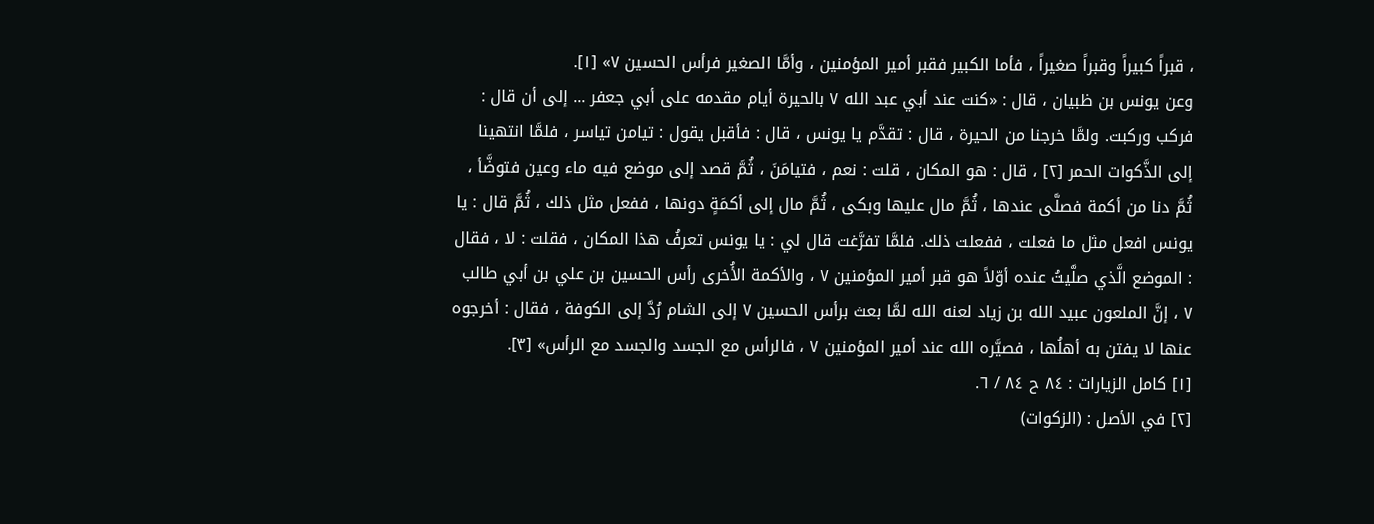، قبراً كبيراً وقبراً صغيراً ، فأما الكبير فقبر أمير المؤمنين ، وأمَّا الصغير فرأس الحسين ٧» [١].
وعن يونس بن ظبيان ، قال : «كنت عند أبي عبد الله ٧ بالحيرة أيام مقدمه على أبي جعفر ... إلى أن قال : فركب وركبت. ولمَّا خرجنا من الحيرة ، قال : تقدَّم يا يونس ، قال : فأقبل يقول : تيامن تياسر ، فلمَّا انتهينا إلى الذَّكوات الحمر [٢] ، قال : هو المكان ، قلت : نعم ، فتيامَنَ ، ثُمَّ قصد إلى موضع فيه ماء وعين فتوضَّأ ، ثُمَّ دنا من أكمة فصلَّى عندها ، ثُمَّ مال عليها وبکی ، ثُمَّ مال إلى أكمَةٍ دونها ، ففعل مثل ذلك ، ثُمَّ قال : يا يونس افعل مثل ما فعلت ، ففعلت ذلك. فلمَّا تفرَّغت قال لي : يا يونس تعرفُ هذا المكان ، فقلت : لا ، فقال : الموضع الَّذي صلَّيتُ عنده أوّلاً هو قبر أمير المؤمنين ٧ ، والأكمة الأُخرى رأس الحسين بن علي بن أبي طالب ٧ ، إنَّ الملعون عبيد الله بن زیاد لعنه الله لمَّا بعث برأس الحسين ٧ إلى الشام رُدَّ إلى الكوفة ، فقال : أخرجوه عنها لا يفتن به أهلُها ، فصيَّره الله عند أمير المؤمنين ٧ ، فالرأس مع الجسد والجسد مع الرأس» [٣].
[١] کامل الزيارات : ۸٤ ح ٨٤ / ٦.
[٢] في الأصل : (الزكوات)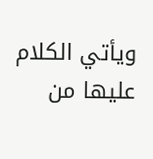ويأتي الكلام عليها من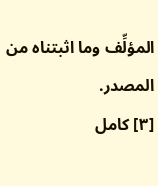المؤلِّف وما اثبتناه من المصدر.
[٣] کامل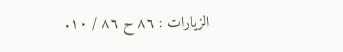الزيارات : ۸٦ ح ٨٦ / ١٠.